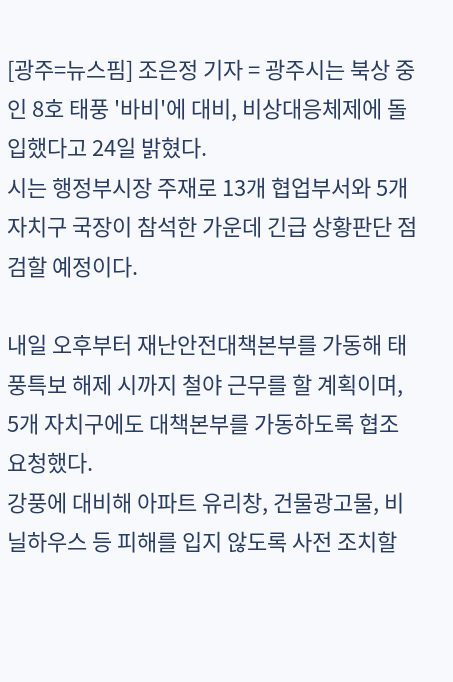[광주=뉴스핌] 조은정 기자 = 광주시는 북상 중인 8호 태풍 '바비'에 대비, 비상대응체제에 돌입했다고 24일 밝혔다.
시는 행정부시장 주재로 13개 협업부서와 5개 자치구 국장이 참석한 가운데 긴급 상황판단 점검할 예정이다.

내일 오후부터 재난안전대책본부를 가동해 태풍특보 해제 시까지 철야 근무를 할 계획이며, 5개 자치구에도 대책본부를 가동하도록 협조 요청했다.
강풍에 대비해 아파트 유리창, 건물광고물, 비닐하우스 등 피해를 입지 않도록 사전 조치할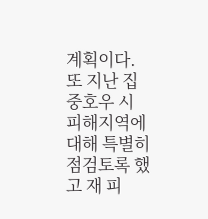계획이다. 또 지난 집중호우 시 피해지역에 대해 특별히 점검토록 했고 재 피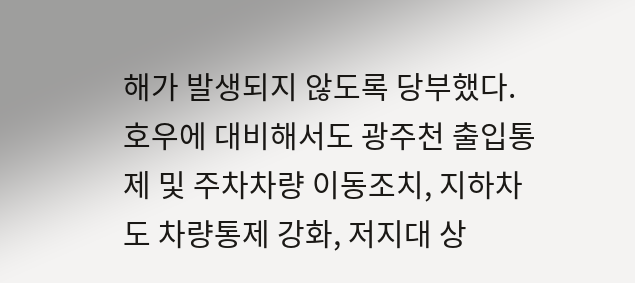해가 발생되지 않도록 당부했다.
호우에 대비해서도 광주천 출입통제 및 주차차량 이동조치, 지하차도 차량통제 강화, 저지대 상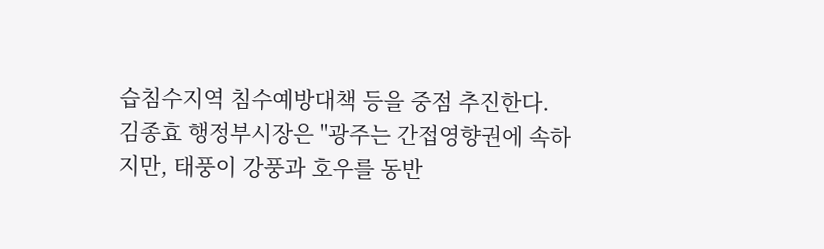습침수지역 침수예방대책 등을 중점 추진한다.
김종효 행정부시장은 "광주는 간접영향권에 속하지만, 태풍이 강풍과 호우를 동반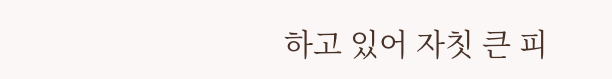하고 있어 자칫 큰 피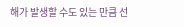해가 발생할 수도 있는 만큼 선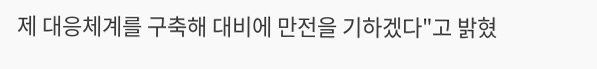제 대응체계를 구축해 대비에 만전을 기하겠다"고 밝혔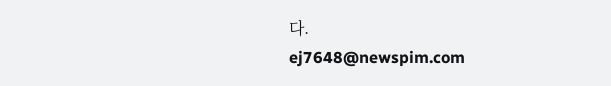다.
ej7648@newspim.com